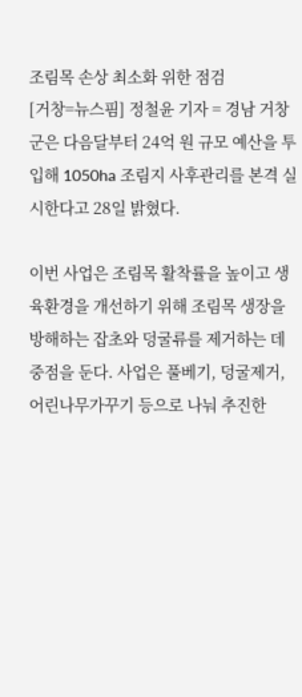조림목 손상 최소화 위한 점검
[거창=뉴스핌] 정철윤 기자 = 경남 거창군은 다음달부터 24억 원 규모 예산을 투입해 1050ha 조림지 사후관리를 본격 실시한다고 28일 밝혔다.

이번 사업은 조림목 활착률을 높이고 생육환경을 개선하기 위해 조림목 생장을 방해하는 잡초와 덩굴류를 제거하는 데 중점을 둔다. 사업은 풀베기, 덩굴제거, 어린나무가꾸기 등으로 나눠 추진한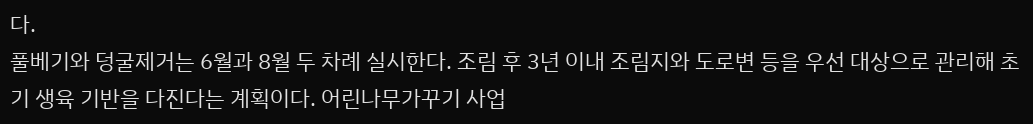다.
풀베기와 덩굴제거는 6월과 8월 두 차례 실시한다. 조림 후 3년 이내 조림지와 도로변 등을 우선 대상으로 관리해 초기 생육 기반을 다진다는 계획이다. 어린나무가꾸기 사업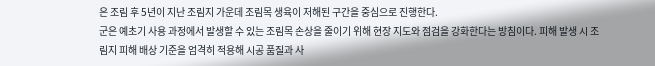은 조림 후 5년이 지난 조림지 가운데 조림목 생육이 저해된 구간을 중심으로 진행한다.
군은 예초기 사용 과정에서 발생할 수 있는 조림목 손상을 줄이기 위해 현장 지도와 점검을 강화한다는 방침이다. 피해 발생 시 조림지 피해 배상 기준을 엄격히 적용해 시공 품질과 사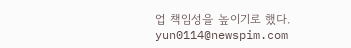업 책임성을 높이기로 했다.
yun0114@newspim.com